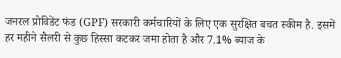जनरल प्रोविडेंट फंड (GPF) सरकारी कर्मचारियों के लिए एक सुरक्षित बचत स्कीम है. इसमें हर महीने सैलरी से कुछ हिस्सा कटकर जमा होता है और 7.1% ब्याज के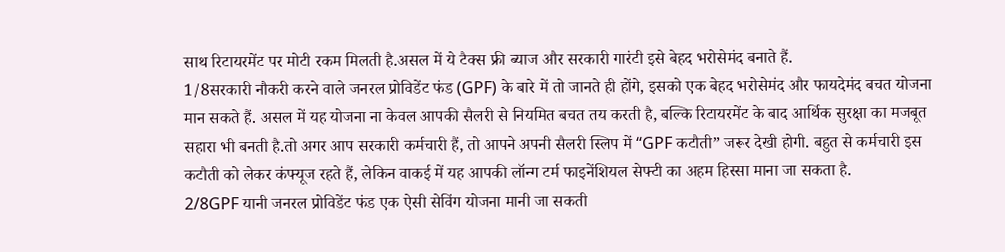साथ रिटायरमेंट पर मोटी रकम मिलती है.असल में ये टैक्स फ्री ब्याज और सरकारी गारंटी इसे बेहद भरोसेमंद बनाते हैं.
1/8सरकारी नौकरी करने वाले जनरल प्रोविडेंट फंड (GPF) के बारे में तो जानते ही होंगे, इसको एक बेहद भरोसेमंद और फायदेमंद बचत योजना मान सकते हैं. असल में यह योजना ना केवल आपकी सैलरी से नियमित बचत तय करती है, बल्कि रिटायरमेंट के बाद आर्थिक सुरक्षा का मजबूत सहारा भी बनती है.तो अगर आप सरकारी कर्मचारी हैं, तो आपने अपनी सैलरी स्लिप में “GPF कटौती” जरूर देखी होगी. बहुत से कर्मचारी इस कटौती को लेकर कंफ्यूज रहते हैं, लेकिन वाकई में यह आपकी लॉन्ग टर्म फाइनेंशियल सेफ्टी का अहम हिस्सा माना जा सकता है.
2/8GPF यानी जनरल प्रोविडेंट फंड एक ऐसी सेविंग योजना मानी जा सकती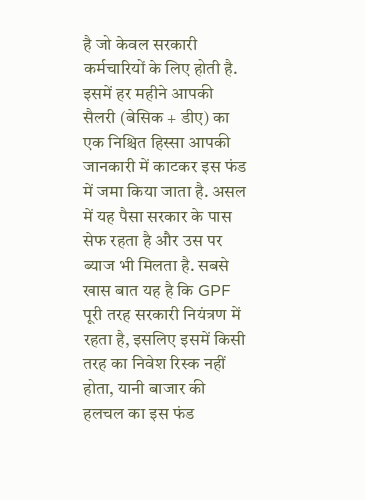है जो केवल सरकारी कर्मचारियों के लिए होती है. इसमें हर महीने आपकी सैलरी (बेसिक + डीए) का एक निश्चित हिस्सा आपकी जानकारी में काटकर इस फंड में जमा किया जाता है. असल में यह पैसा सरकार के पास सेफ रहता है और उस पर ब्याज भी मिलता है. सबसे खास बात यह है कि GPF पूरी तरह सरकारी नियंत्रण में रहता है, इसलिए इसमें किसी तरह का निवेश रिस्क नहीं होता, यानी बाजार की हलचल का इस फंड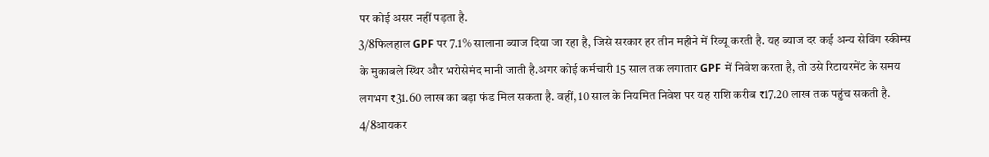पर कोई असर नहीं पड़ता है.
3/8फिलहाल GPF पर 7.1% सालाना ब्याज दिया जा रहा है, जिसे सरकार हर तीन महीने में रिव्यू करती है. यह ब्याज दर कई अन्य सेविंग स्कीम्स के मुकाबले स्थिर और भरोसेमंद मानी जाती है.अगर कोई कर्मचारी 15 साल तक लगातार GPF में निवेश करता है, तो उसे रिटायरमेंट के समय लगभग ₹31.60 लाख का बड़ा फंड मिल सकता है. वहीं, 10 साल के नियमित निवेश पर यह राशि करीब ₹17.20 लाख तक पहुंच सकती है.
4/8आयकर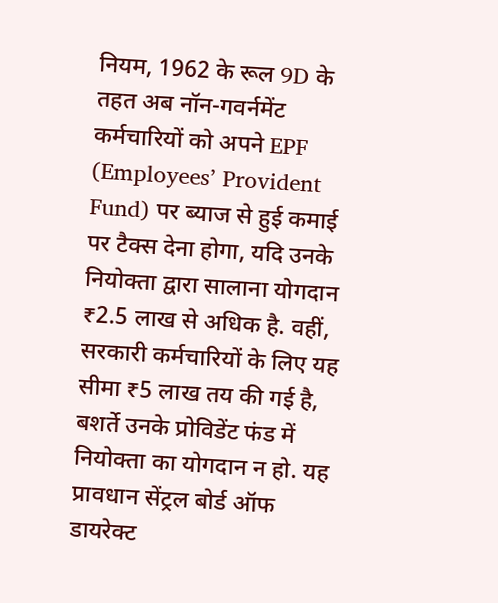नियम, 1962 के रूल 9D के तहत अब नॉन-गवर्नमेंट कर्मचारियों को अपने EPF (Employees’ Provident Fund) पर ब्याज से हुई कमाई पर टैक्स देना होगा, यदि उनके नियोक्ता द्वारा सालाना योगदान ₹2.5 लाख से अधिक है. वहीं, सरकारी कर्मचारियों के लिए यह सीमा ₹5 लाख तय की गई है, बशर्ते उनके प्रोविडेंट फंड में नियोक्ता का योगदान न हो. यह प्रावधान सेंट्रल बोर्ड ऑफ डायरेक्ट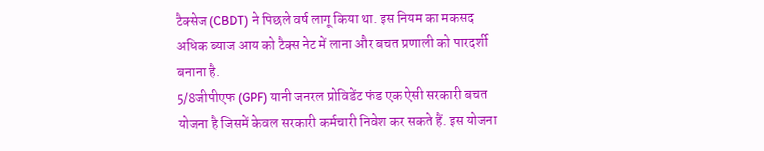टैक्सेज (CBDT) ने पिछले वर्ष लागू किया था. इस नियम का मकसद अधिक ब्याज आय को टैक्स नेट में लाना और बचत प्रणाली को पारदर्शी बनाना है.
5/8जीपीएफ (GPF) यानी जनरल प्रोविडेंट फंड एक ऐसी सरकारी बचत योजना है जिसमें केवल सरकारी कर्मचारी निवेश कर सकते हैं. इस योजना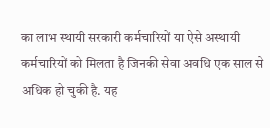का लाभ स्थायी सरकारी कर्मचारियों या ऐसे अस्थायी कर्मचारियों को मिलता है जिनकी सेवा अवधि एक साल से अधिक हो चुकी है. यह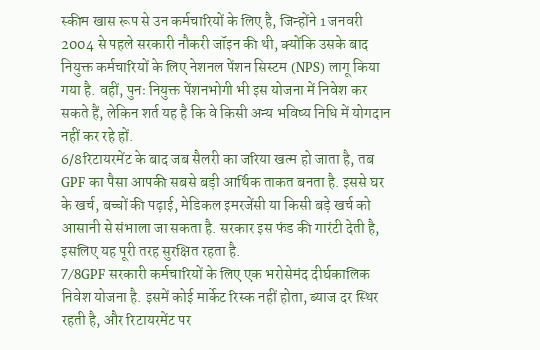स्कीम खास रूप से उन कर्मचारियों के लिए है, जिन्होंने 1 जनवरी 2004 से पहले सरकारी नौकरी जॉइन की थी, क्योंकि उसके बाद नियुक्त कर्मचारियों के लिए नेशनल पेंशन सिस्टम (NPS) लागू किया गया है. वहीं, पुनः नियुक्त पेंशनभोगी भी इस योजना में निवेश कर सकते हैं, लेकिन शर्त यह है कि वे किसी अन्य भविष्य निधि में योगदान नहीं कर रहे हों.
6/8रिटायरमेंट के बाद जब सैलरी का जरिया खत्म हो जाता है, तब GPF का पैसा आपकी सबसे बड़ी आर्थिक ताकत बनता है. इससे घर के खर्च, बच्चों की पढ़ाई, मेडिकल इमरजेंसी या किसी बड़े खर्च को आसानी से संभाला जा सकता है. सरकार इस फंड की गारंटी देती है, इसलिए यह पूरी तरह सुरक्षित रहता है.
7/8GPF सरकारी कर्मचारियों के लिए एक भरोसेमंद दीर्घकालिक निवेश योजना है. इसमें कोई मार्केट रिस्क नहीं होता, ब्याज दर स्थिर रहती है, और रिटायरमेंट पर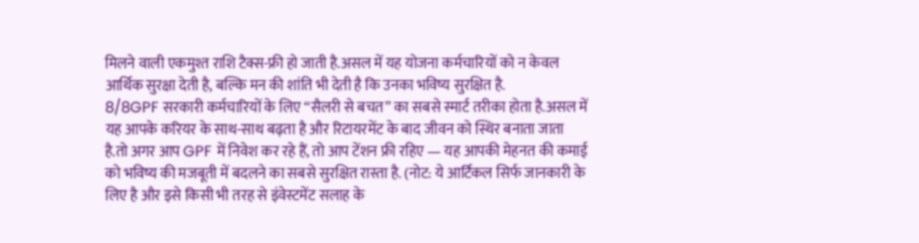मिलने वाली एकमुश्त राशि टैक्स-फ्री हो जाती है.असल में यह योजना कर्मचारियों को न केवल आर्थिक सुरक्षा देती है, बल्कि मन की शांति भी देती है कि उनका भविष्य सुरक्षित है.
8/8GPF सरकारी कर्मचारियों के लिए “सैलरी से बचत” का सबसे स्मार्ट तरीका होता है.असल में यह आपके करियर के साथ-साथ बढ़ता है और रिटायरमेंट के बाद जीवन को स्थिर बनाता जाता है.तो अगर आप GPF में निवेश कर रहे हैं, तो आप टेंशन फ्री रहिए — यह आपकी मेहनत की कमाई को भविष्य की मजबूती में बदलने का सबसे सुरक्षित रास्ता है. (नोट: ये आर्टिकल सिर्फ जानकारी के लिए है और इसे किसी भी तरह से इंवेस्टमेंट सलाह के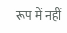रूप में नहीं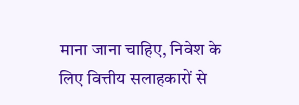माना जाना चाहिए, निवेश के लिए वित्तीय सलाहकारों से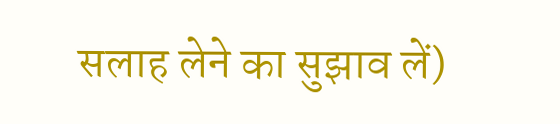सलाह लेने का सुझाव लें)